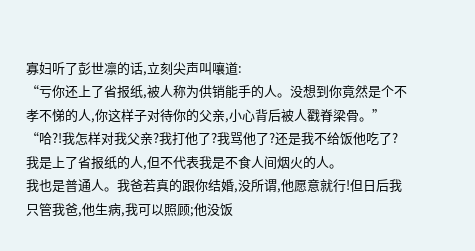寡妇听了彭世凛的话,立刻尖声叫嚷道:
“亏你还上了省报纸,被人称为供销能手的人。没想到你竟然是个不孝不悌的人,你这样子对待你的父亲,小心背后被人戳脊梁骨。”
“哈?!我怎样对我父亲?我打他了?我骂他了?还是我不给饭他吃了?我是上了省报纸的人,但不代表我是不食人间烟火的人。
我也是普通人。我爸若真的跟你结婚,没所谓,他愿意就行!但日后我只管我爸,他生病,我可以照顾;他没饭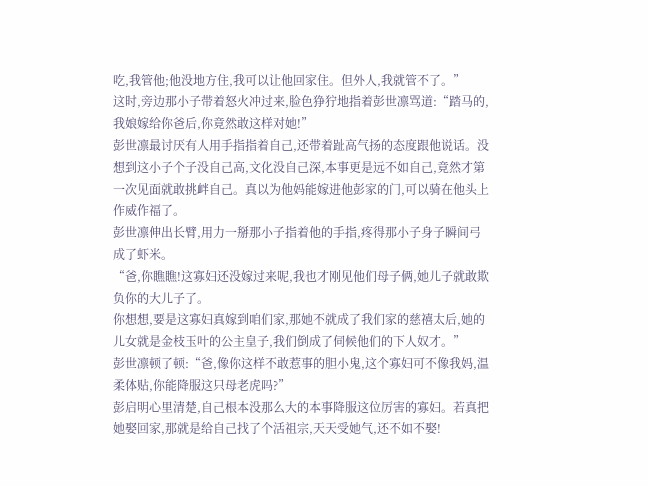吃,我管他;他没地方住,我可以让他回家住。但外人,我就管不了。”
这时,旁边那小子带着怒火冲过来,脸色狰狞地指着彭世凛骂道:“踏马的,我娘嫁给你爸后,你竟然敢这样对她!”
彭世凛最讨厌有人用手指指着自己,还带着趾高气扬的态度跟他说话。没想到这小子个子没自己高,文化没自己深,本事更是远不如自己,竟然才第一次见面就敢挑衅自己。真以为他妈能嫁进他彭家的门,可以骑在他头上作威作福了。
彭世凛伸出长臂,用力一掰那小子指着他的手指,疼得那小子身子瞬间弓成了虾米。
“爸,你瞧瞧!这寡妇还没嫁过来呢,我也才刚见他们母子俩,她儿子就敢欺负你的大儿子了。
你想想,要是这寡妇真嫁到咱们家,那她不就成了我们家的慈禧太后,她的儿女就是金枝玉叶的公主皇子,我们倒成了伺候他们的下人奴才。”
彭世凛顿了顿:“爸,像你这样不敢惹事的胆小鬼,这个寡妇可不像我妈,温柔体贴,你能降服这只母老虎吗?”
彭启明心里清楚,自己根本没那么大的本事降服这位厉害的寡妇。若真把她娶回家,那就是给自己找了个活祖宗,天天受她气,还不如不娶!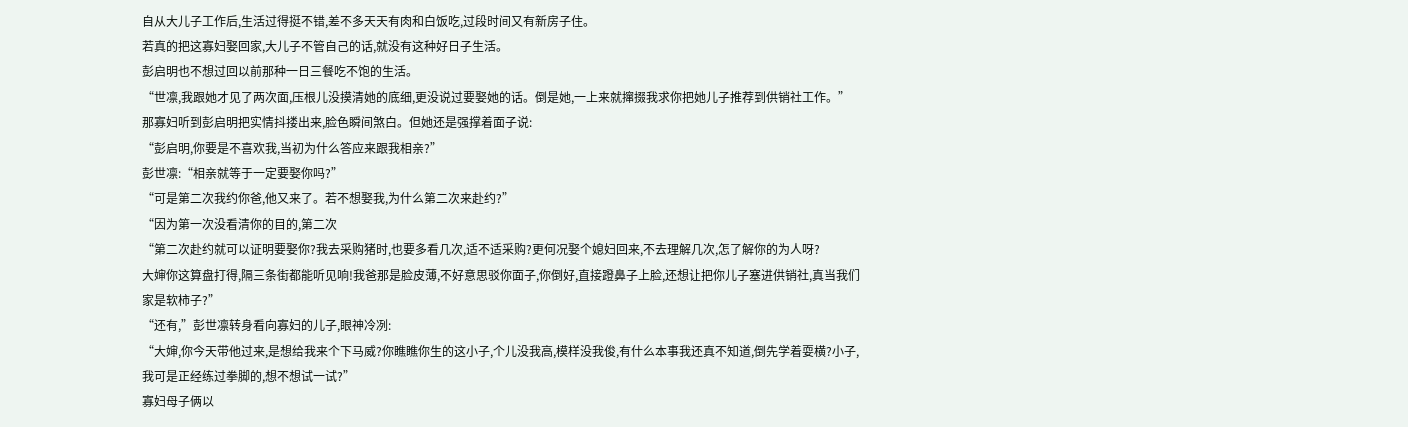自从大儿子工作后,生活过得挺不错,差不多天天有肉和白饭吃,过段时间又有新房子住。
若真的把这寡妇娶回家,大儿子不管自己的话,就没有这种好日子生活。
彭启明也不想过回以前那种一日三餐吃不饱的生活。
“世凛,我跟她才见了两次面,压根儿没摸清她的底细,更没说过要娶她的话。倒是她,一上来就撺掇我求你把她儿子推荐到供销社工作。”
那寡妇听到彭启明把实情抖搂出来,脸色瞬间煞白。但她还是强撑着面子说:
“彭启明,你要是不喜欢我,当初为什么答应来跟我相亲?”
彭世凛:“相亲就等于一定要娶你吗?”
“可是第二次我约你爸,他又来了。若不想娶我,为什么第二次来赴约?”
“因为第一次没看清你的目的,第二次
“第二次赴约就可以证明要娶你?我去采购猪时,也要多看几次,适不适采购?更何况娶个媳妇回来,不去理解几次,怎了解你的为人呀?
大婶你这算盘打得,隔三条街都能听见响!我爸那是脸皮薄,不好意思驳你面子,你倒好,直接蹬鼻子上脸,还想让把你儿子塞进供销社,真当我们家是软柿子?”
“还有,”彭世凛转身看向寡妇的儿子,眼神冷冽:
“大婶,你今天带他过来,是想给我来个下马威?你瞧瞧你生的这小子,个儿没我高,模样没我俊,有什么本事我还真不知道,倒先学着耍横?小子,我可是正经练过拳脚的,想不想试一试?”
寡妇母子俩以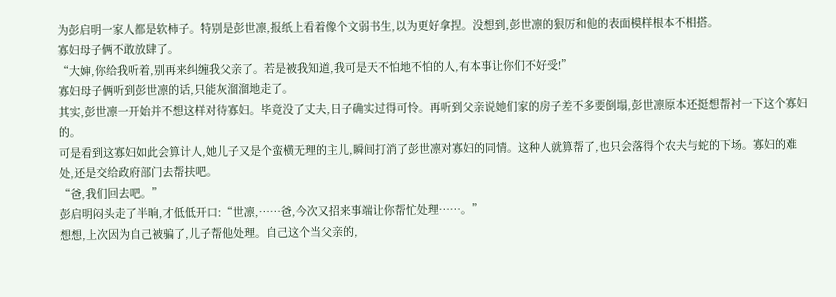为彭启明一家人都是软柿子。特别是彭世凛,报纸上看着像个文弱书生,以为更好拿捏。没想到,彭世凛的狠厉和他的表面模样根本不相搭。
寡妇母子俩不敢放肆了。
“大婶,你给我听着,别再来纠缠我父亲了。若是被我知道,我可是天不怕地不怕的人,有本事让你们不好受!”
寡妇母子俩听到彭世凛的话,只能灰溜溜地走了。
其实,彭世凛一开始并不想这样对待寡妇。毕竟没了丈夫,日子确实过得可怜。再听到父亲说她们家的房子差不多要倒塌,彭世凛原本还挺想帮衬一下这个寡妇的。
可是看到这寡妇如此会算计人,她儿子又是个蛮横无理的主儿,瞬间打消了彭世凛对寡妇的同情。这种人就算帮了,也只会落得个农夫与蛇的下场。寡妇的难处,还是交给政府部门去帮扶吧。
“爸,我们回去吧。”
彭启明闷头走了半晌,才低低开口:“世凛,……爸,今次又招来事端让你帮忙处理……。”
想想,上次因为自己被骗了,儿子帮他处理。自己这个当父亲的,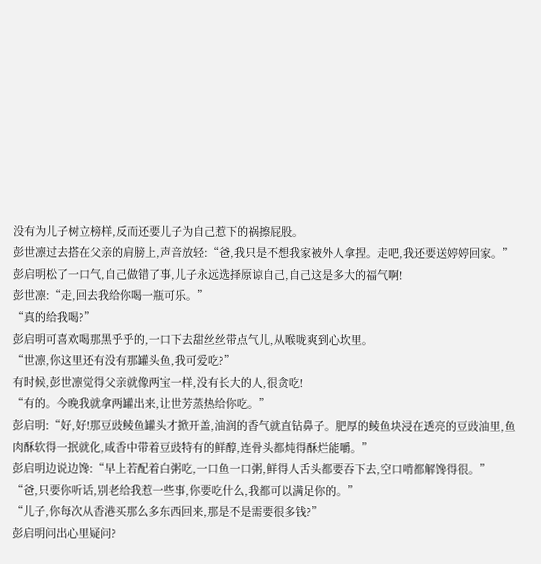没有为儿子树立榜样,反而还要儿子为自己惹下的祸擦屁股。
彭世凛过去搭在父亲的肩膀上,声音放轻:“爸,我只是不想我家被外人拿捏。走吧,我还要送婷婷回家。”
彭启明松了一口气,自己做错了事,儿子永远选择原谅自己,自己这是多大的福气啊!
彭世凛:“走,回去我给你喝一瓶可乐。”
“真的给我喝?”
彭启明可喜欢喝那黑乎乎的,一口下去甜丝丝带点气儿,从喉咙爽到心坎里。
“世凛,你这里还有没有那罐头鱼,我可爱吃?”
有时候,彭世凛觉得父亲就像两宝一样,没有长大的人,很贪吃!
“有的。今晚我就拿两罐出来,让世芳蒸热给你吃。”
彭启明:“好,好!那豆豉鲮鱼罐头才掀开盖,油润的香气就直钻鼻子。肥厚的鲮鱼块浸在透亮的豆豉油里,鱼肉酥软得一抿就化,咸香中带着豆豉特有的鲜醇,连骨头都炖得酥烂能嚼。”
彭启明边说边馋:“早上若配着白粥吃,一口鱼一口粥,鲜得人舌头都要吞下去,空口啃都解馋得很。”
“爸,只要你听话,别老给我惹一些事,你要吃什么,我都可以满足你的。”
“儿子,你每次从香港买那么多东西回来,那是不是需要很多钱?”
彭启明问出心里疑问?